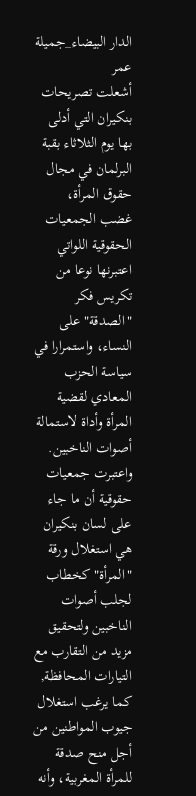الدار البيضاء_جميلة عمر
أشعلت تصريحات بنكيران التي أدلى بها يوم الثلاثاء بقبة البرلمان في مجال حقوق المرأة، غضب الجمعيات الحقوقية اللواتي اعتبرنها نوعا من تكريس فكر "الصدقة" على النساء، واستمرارا في سياسة الحزب المعادي لقضية المرأة وأداة لاستمالة أصوات الناخبين.
واعتبرت جمعيات حقوقية أن ما جاء على لسان بنكيران هي استغلال ورقة "المرأة" كخطاب لجلب أصوات الناخبين ولتحقيق مزيد من التقارب مع التيارات المحافظة, كما يرغب استغلال جيوب المواطنين من أجل منح صدقة للمرأة المغربية، وأنه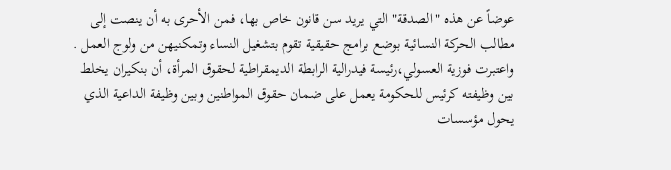عوضاً عن هذه "الصدقة" التي يريد سن قانون خاص بها، فمن الأحرى به أن ينصت إلى مطالب الحركة النسائية بوضع برامج حقيقية تقوم بتشغيل النساء وتمكنيهن من ولوج العمل .
واعتبرت فوزية العسولي،رئيسة فيدرالية الرابطة الديمقراطية لحقوق المرأة، أن بنكيران يخلط بين وظيفته كرئيس للحكومة يعمل على ضمان حقوق المواطنين وبين وظيفة الداعية الذي يحول مؤسسات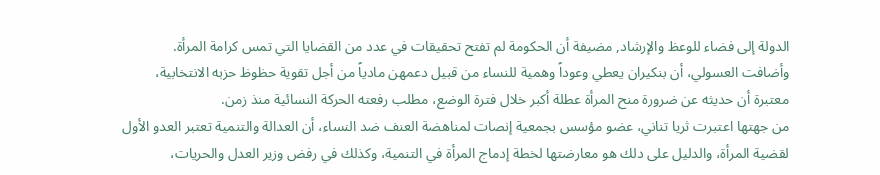الدولة إلى فضاء للوعظ والإرشاد, مضيفة أن الحكومة لم تفتح تحقيقات في عدد من القضايا التي تمس كرامة المرأة.
وأضافت العسولي، أن بنكيران يعطي وعوداً وهمية للنساء من قبيل دعمهن مادياً من أجل تقوية حظوظ حزبه الانتخابية، معتبرة أن حديثه عن ضرورة منح المرأة عطلة أكبر خلال فترة الوضع، مطلب رفعته الحركة النسائية منذ زمن.
من جهتها اعتبرت ثريا تناني، عضو مؤسس بجمعية إنصات لمناهضة العنف ضد النساء، أن العدالة والتنمية تعتبر العدو الأول لقضية المرأة، والدليل على دلك هو معارضتها لخطة إدماج المرأة في التنمية، وكذلك في رفض وزير العدل والحريات،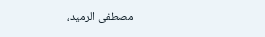مصطفى الرميد،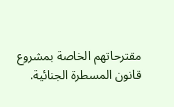مقترحاتهم الخاصة بمشروع قانون المسطرة الجنائية.